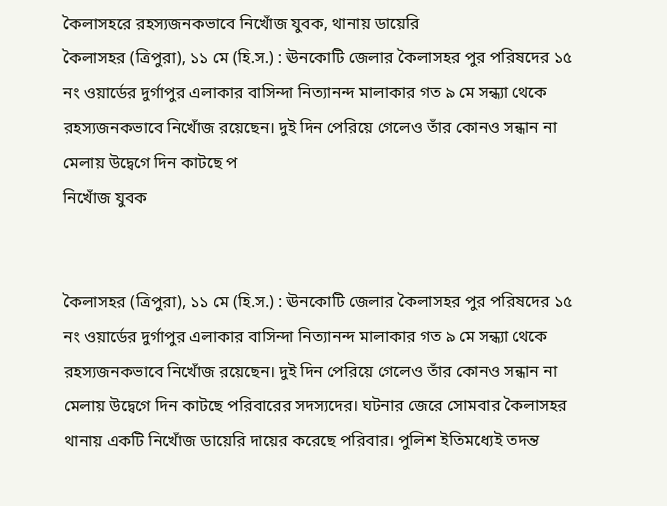কৈলাসহরে রহস্যজনকভাবে নিখোঁজ যুবক, থানায় ডায়েরি
কৈলাসহর (ত্রিপুরা), ১১ মে (হি.স.) : ঊনকোটি জেলার কৈলাসহর পুর পরিষদের ১৫ নং ওয়ার্ডের দুর্গাপুর এলাকার বাসিন্দা নিত্যানন্দ মালাকার গত ৯ মে সন্ধ্যা থেকে রহস্যজনকভাবে নিখোঁজ রয়েছেন। দুই দিন পেরিয়ে গেলেও তাঁর কোনও সন্ধান না মেলায় উদ্বেগে দিন কাটছে প
নিখোঁজ যুবক


কৈলাসহর (ত্রিপুরা), ১১ মে (হি.স.) : ঊনকোটি জেলার কৈলাসহর পুর পরিষদের ১৫ নং ওয়ার্ডের দুর্গাপুর এলাকার বাসিন্দা নিত্যানন্দ মালাকার গত ৯ মে সন্ধ্যা থেকে রহস্যজনকভাবে নিখোঁজ রয়েছেন। দুই দিন পেরিয়ে গেলেও তাঁর কোনও সন্ধান না মেলায় উদ্বেগে দিন কাটছে পরিবারের সদস্যদের। ঘটনার জেরে সোমবার কৈলাসহর থানায় একটি নিখোঁজ ডায়েরি দায়ের করেছে পরিবার। পুলিশ ইতিমধ্যেই তদন্ত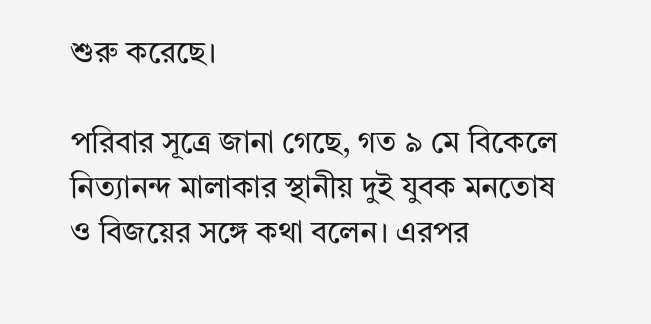শুরু করেছে।

পরিবার সূত্রে জানা গেছে, গত ৯ মে বিকেলে নিত্যানন্দ মালাকার স্থানীয় দুই যুবক মনতোষ ও বিজয়ের সঙ্গে কথা বলেন। এরপর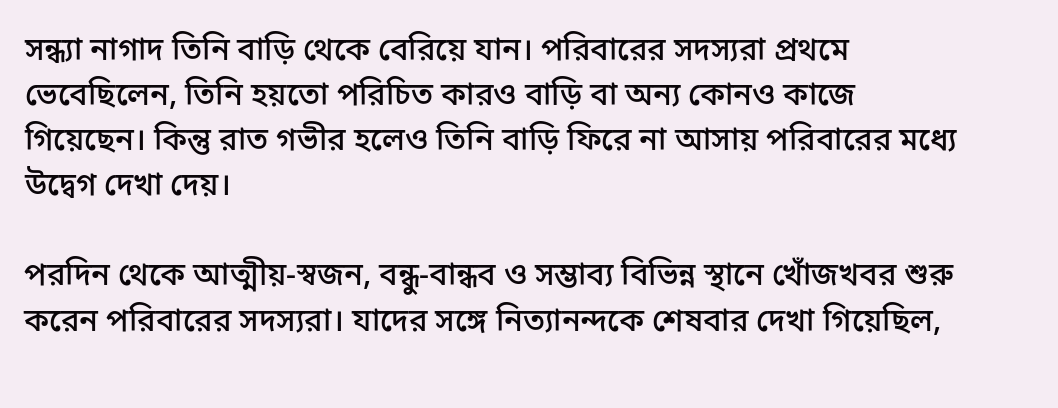সন্ধ্যা নাগাদ তিনি বাড়ি থেকে বেরিয়ে যান। পরিবারের সদস্যরা প্রথমে ভেবেছিলেন, তিনি হয়তো পরিচিত কারও বাড়ি বা অন্য কোনও কাজে গিয়েছেন। কিন্তু রাত গভীর হলেও তিনি বাড়ি ফিরে না আসায় পরিবারের মধ্যে উদ্বেগ দেখা দেয়।

পরদিন থেকে আত্মীয়-স্বজন, বন্ধু-বান্ধব ও সম্ভাব্য বিভিন্ন স্থানে খোঁজখবর শুরু করেন পরিবারের সদস্যরা। যাদের সঙ্গে নিত্যানন্দকে শেষবার দেখা গিয়েছিল,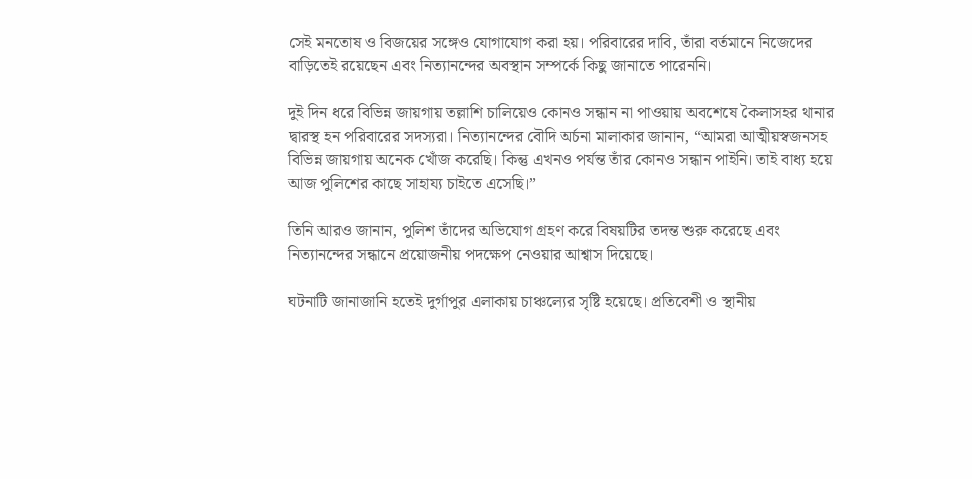সেই মনতোষ ও বিজয়ের সঙ্গেও যোগাযোগ করা হয়। পরিবারের দাবি, তাঁরা বর্তমানে নিজেদের বাড়িতেই রয়েছেন এবং নিত্যানন্দের অবস্থান সম্পর্কে কিছু জানাতে পারেননি।

দুই দিন ধরে বিভিন্ন জায়গায় তল্লাশি চালিয়েও কোনও সন্ধান না পাওয়ায় অবশেষে কৈলাসহর থানার দ্বারস্থ হন পরিবারের সদস্যরা। নিত্যানন্দের বৌদি অর্চনা মালাকার জানান, “আমরা আত্মীয়স্বজনসহ বিভিন্ন জায়গায় অনেক খোঁজ করেছি। কিন্তু এখনও পর্যন্ত তাঁর কোনও সন্ধান পাইনি। তাই বাধ্য হয়ে আজ পুলিশের কাছে সাহায্য চাইতে এসেছি।”

তিনি আরও জানান, পুলিশ তাঁদের অভিযোগ গ্রহণ করে বিষয়টির তদন্ত শুরু করেছে এবং নিত্যানন্দের সন্ধানে প্রয়োজনীয় পদক্ষেপ নেওয়ার আশ্বাস দিয়েছে।

ঘটনাটি জানাজানি হতেই দুর্গাপুর এলাকায় চাঞ্চল্যের সৃষ্টি হয়েছে। প্রতিবেশী ও স্থানীয়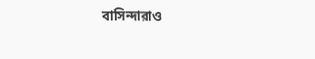বাসিন্দারাও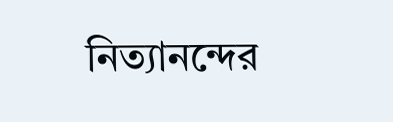নিত্যানন্দের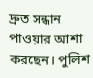দ্রুত সন্ধান পাওয়ার আশা করছেন। পুলিশ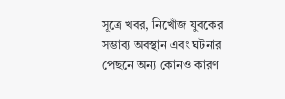সূত্রে খবর, নিখোঁজ যুবকের সম্ভাব্য অবস্থান এবং ঘটনার পেছনে অন্য কোনও কারণ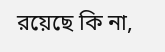রয়েছে কি না,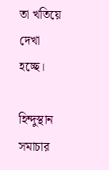তা খতিয়ে দেখা হচ্ছে।

হিন্দুস্থান সমাচার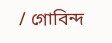/ গোবিন্দ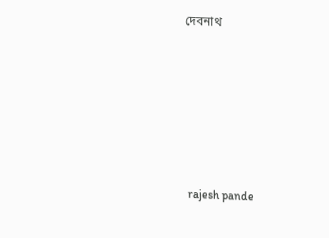দেবনাথ






 rajesh pande